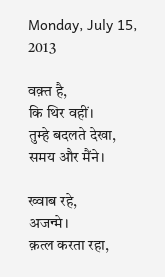Monday, July 15, 2013

वक़्त है,
कि थिर वहीं।
तुम्हे बदलते देखा,
समय और मैंने।

ख्वाब रहे,
अजन्मे।
क़त्ल करता रहा,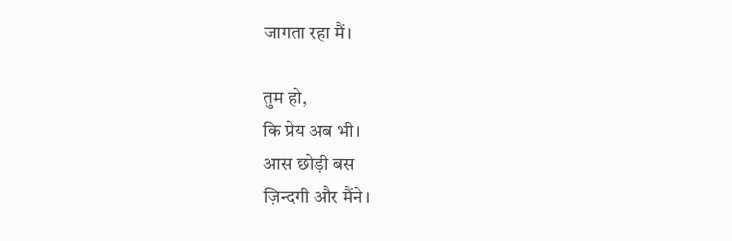जागता रहा मैं।

तुम हो,
कि प्रेय अब भी।
आस छोड़ी बस
ज़िन्दगी और मैंने।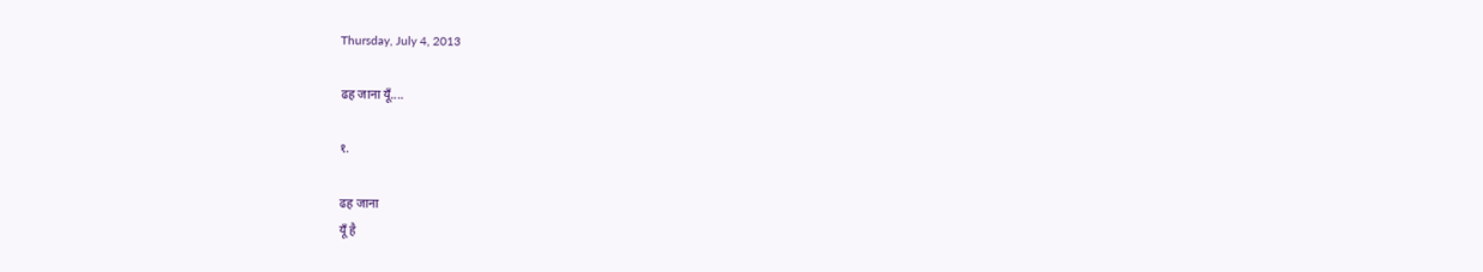Thursday, July 4, 2013

ढह जाना यूँ....

१.

ढह जाना
यूँ है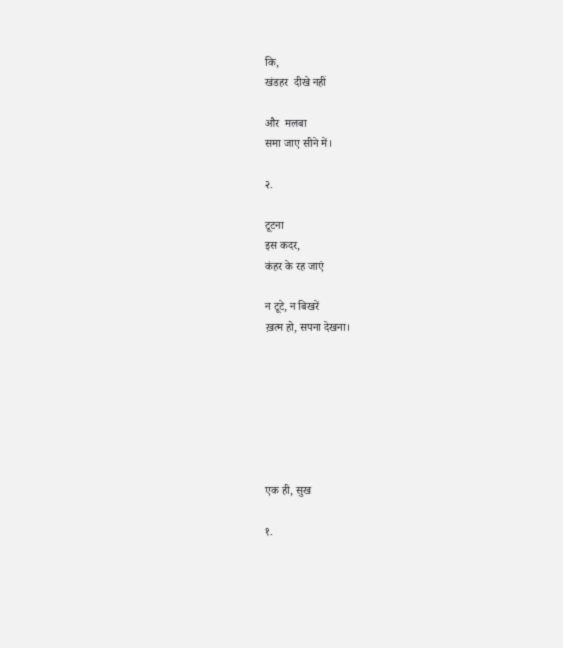कि,
खंडहर  दीखे नहीं

और  मलबा
समा जाए सीने में।

२.

टूटना
इस कदर,
कंहर के रह जाएं

न टूटे, न बिखरें
ख़त्म हो, सपना देखना।







एक ही, सुख

१.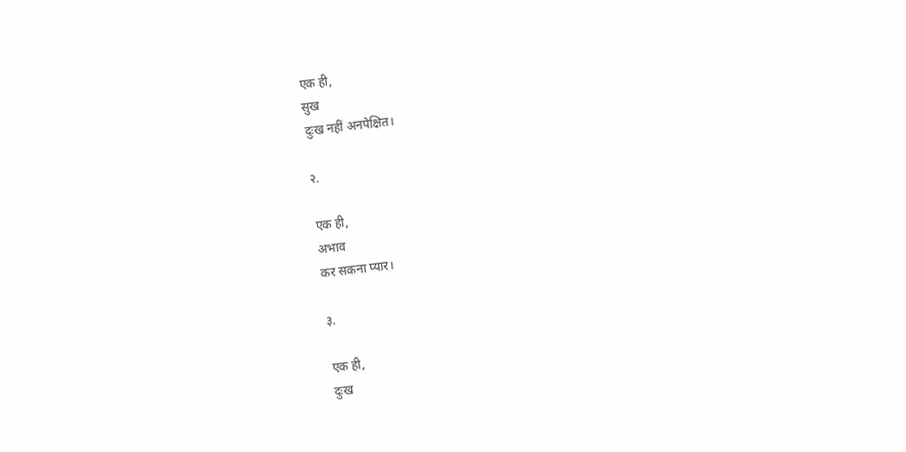एक ही,
सुख
दुःख नहीं अनपेक्षित।

२.

एक ही,
अभाव
कर सकना प्यार।

३.

एक ही,
दुःख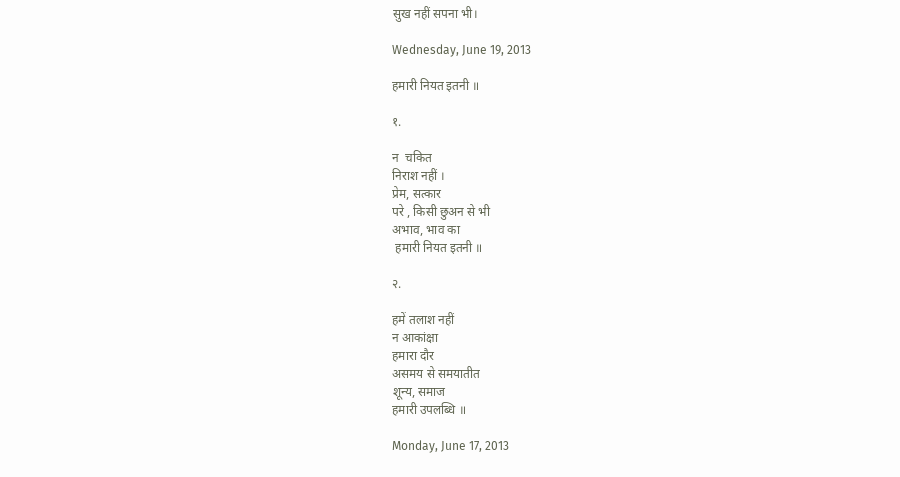सुख नहीं सपना भी।

Wednesday, June 19, 2013

हमारी नियत इतनी ॥

१.

न  चकित
निराश नहीं ।
प्रेम, सत्कार
परे , किसी छुअन से भी
अभाव, भाव का
 हमारी नियत इतनी ॥

२.

हमें तलाश नहीं
न आकांक्षा
हमारा दौर
असमय से समयातीत
शून्य, समाज
हमारी उपलब्धि ॥

Monday, June 17, 2013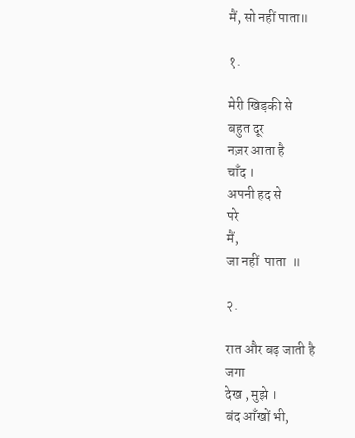मैं, सो नहीं पाता॥

१.

मेरी खिड़की से
बहुत दूर
नज़र आता है
चाँद ।
अपनी हद से
परे
मैं,
जा नहीं  पाता  ॥

२.

रात और बढ़ जाती है
जगा
देख , मुझे ।
बंद आँखों भी,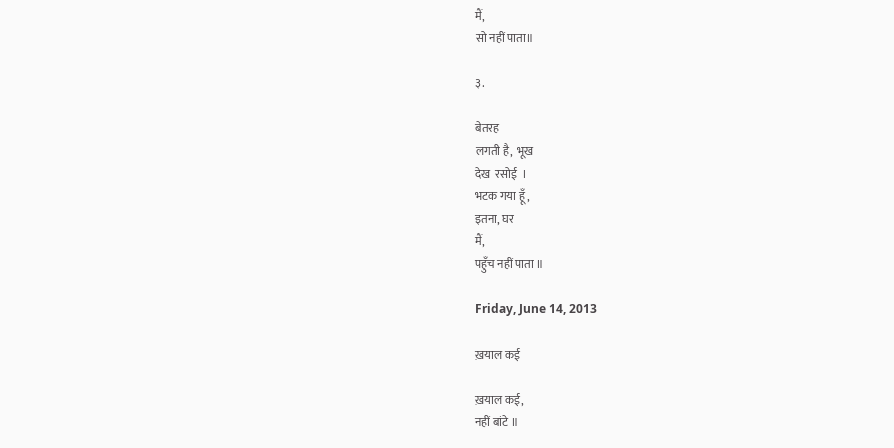मैं,
सो नहीं पाता॥

३.

बेतरह
लगती है,  भूख
देख  रसोई  ।
भटक गया हूँ ,
इतना, घर
मैं,
पहुँच नहीं पाता ॥

Friday, June 14, 2013

ख़याल कई

ख़याल कई,
नहीं बांटे ॥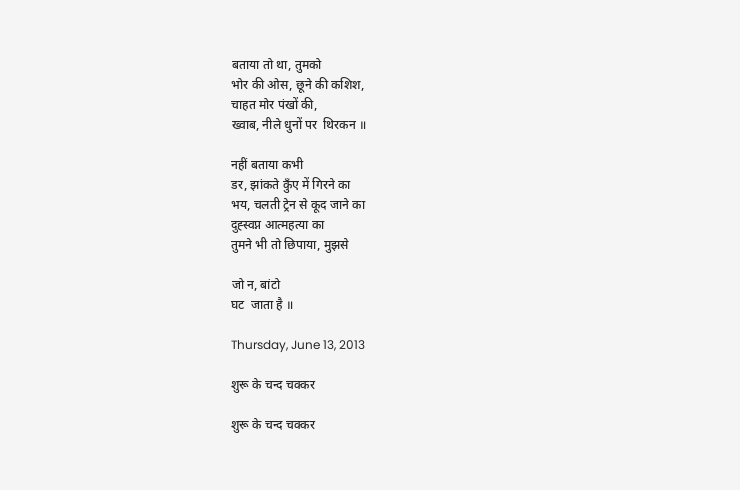बताया तो था, तुमको
भोर की ओस, छूने की कशिश,
चाहत मोर पंखों की,
ख्वाब, नीले धुनों पर  थिरकन ॥

नहीं बताया कभी
डर, झांकते कुँए में गिरने का
भय, चलती ट्रेन से कूद जाने का
दुह्स्वप्न आत्महत्या का
तुमने भी तो छिपाया, मुझसे

जो न, बांटो
घट  जाता है ॥

Thursday, June 13, 2013

शुरू के चन्द चक्कर

शुरू के चन्द चक्कर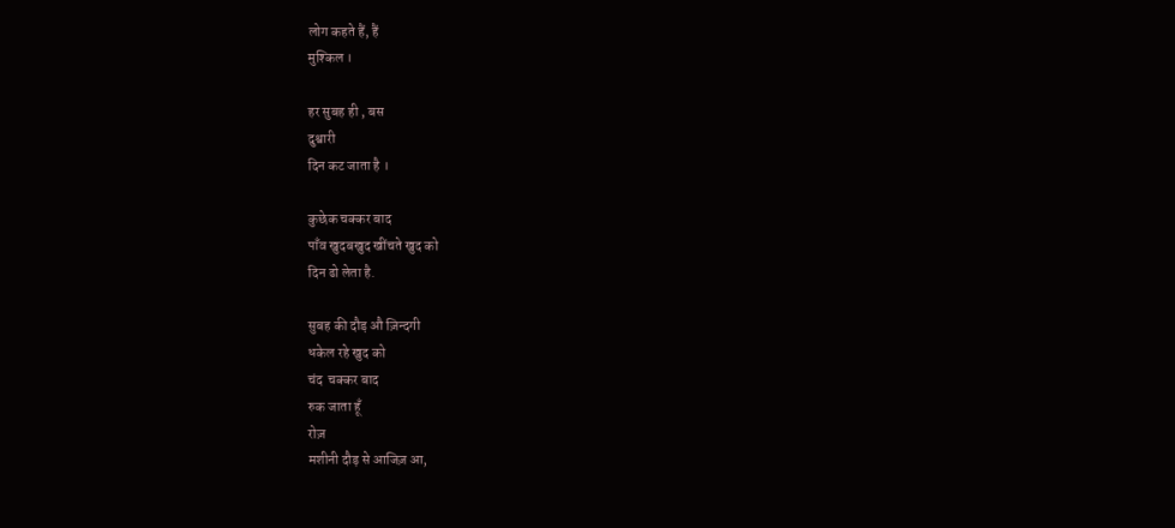लोग कहते हैं, हैं
मुश्किल ।

हर सुबह ही , बस
दुश्वारी
दिन कट जाता है ।

कुछेक चक्कर बाद
पाँव खुदबखुद खींचते खुद को
दिन ढो लेता है.

सुबह की दौड़ औ ज़िन्दगी
धकेल रहे खुद को
चंद  चक्कर बाद
रुक जाता हूँ
रोज़
मशीनी दौड़ से आजिज़ आ,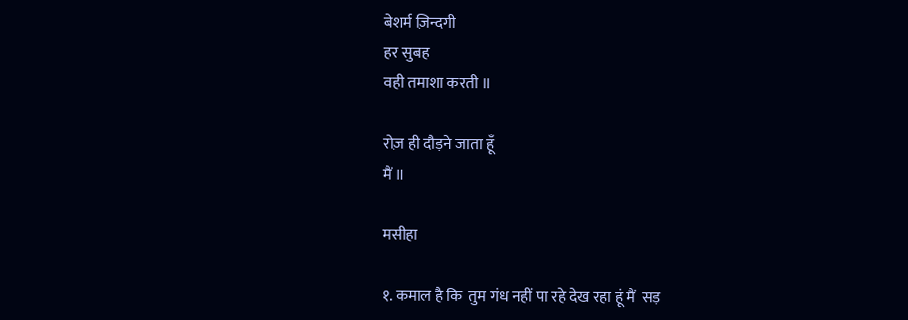बेशर्म ज़िन्दगी
हर सुबह
वही तमाशा करती ॥

रोज़ ही दौड़ने जाता हूँ
मैं ॥

मसीहा

१. कमाल है कि  तुम गंध नहीं पा रहे देख रहा हूं मैं  सड़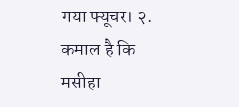गया फ्यूचर। २. कमाल है कि  मसीहा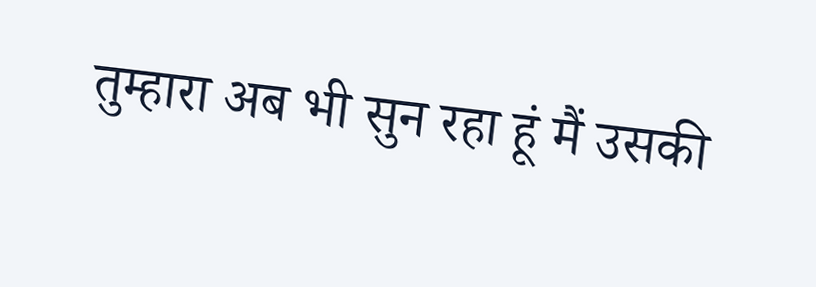तुम्हारा अब भी सुन रहा हूं मैं उसकी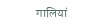गालियां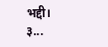भद्दी। ३...